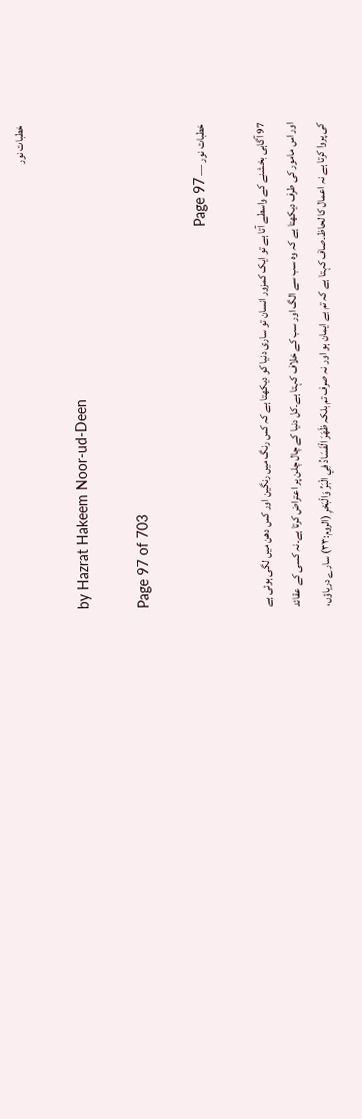خطبات نور

by Hazrat Hakeem Noor-ud-Deen

Page 97 of 703

خطبات نور — Page 97

97 آگاہی بخشنے کے واسطے آتا ہے تو ایک کمزور انسان تو ساری دنیا کو دیکھتا ہے کہ کس رنگ میں رنگین اور کس دھن میں لگی ہوئی ہے اور اس مامور کی طرف دیکھتا ہے کہ وہ سب سے الگ اور سب کے خلاف کہتا ہے۔کل دنیا کے چال چلن پر اعتراض کرتا ہے۔نہ کسی کے عقائد کی پروا کرتا ہے نہ اعمال کا لحاظ۔صاف کہتا ہے کہ تم بے ایمان ہو اور نہ صرف تم بلکہ ظَهَرَ الْفَسَادُ فِي الْبَرِّ وَالْبَحْرِ (الروم:۳۳) سارے دریاؤں،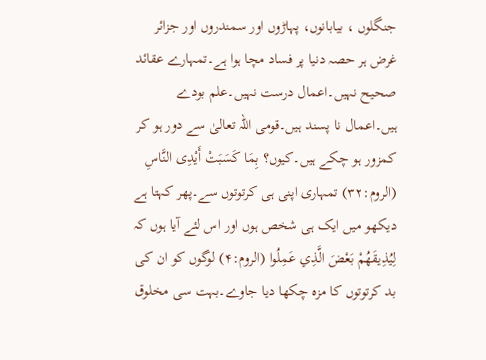جنگلوں ، بیابانوں، پہاڑوں اور سمندروں اور جزائر غرض ہر حصہ دنیا پر فساد مچا ہوا ہے۔تمہارے عقائد صحیح نہیں۔اعمال درست نہیں۔علم بودے ہیں۔اعمال نا پسند ہیں۔قومی اللہ تعالیٰ سے دور ہو کر کمزور ہو چکے ہیں۔کیوں؟ بِمَا كَسَبَتْ أَيْدِى النَّاسِ (الروم:۳۲) تمہاری اپنی ہی کرتوتوں سے۔پھر کہتا ہے دیکھو میں ایک ہی شخص ہوں اور اس لئے آیا ہوں کہ لِيُذِيقَهُمْ بَعْضَ الَّذِي عَمِلُوا (الروم:۴) لوگوں کو ان کی بد کرتوتوں کا مزہ چکھا دیا جاوے۔بہت سی مخلوق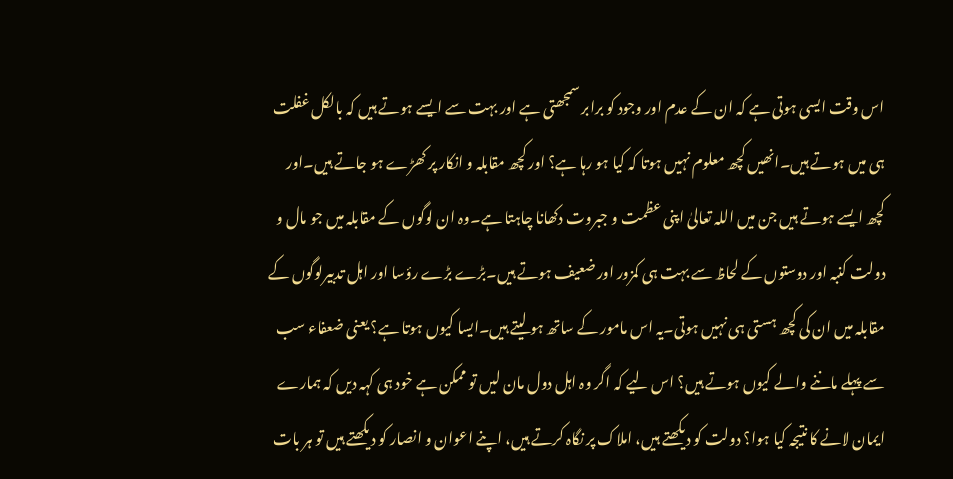اس وقت ایسی ہوتی ہے کہ ان کے عدم اور وجود کو برابر سمجھتی ہے اور بہت سے ایسے ہوتے ہیں کہ بالکل غفلت ہی میں ہوتے ہیں۔انھیں کچھ معلوم نہیں ہوتا کہ کیا ہو رہا ہے؟ اور کچھ مقابلہ و انکار پر کھڑے ہو جاتے ہیں۔اور کچھ ایسے ہوتے ہیں جن میں اللہ تعالیٰ اپنی عظمت و جبروت دکھانا چاہتا ہے۔وہ ان لوگوں کے مقابلہ میں جو مال و دولت کنبہ اور دوستوں کے لحاظ سے بہت ہی کمزور اور ضعیف ہوتے ہیں۔بڑے بڑے رؤسا اور اہل تدبیرلوگوں کے مقابلہ میں ان کی کچھ ہستی ہی نہیں ہوتی۔یہ اس مامور کے ساتھ ہو لیتے ہیں۔ایسا کیوں ہوتا ہے؟ یعنی ضعفاء سب سے پہلے ماننے والے کیوں ہوتے ہیں؟ اس لیے کہ اگر وہ اہل دول مان لیں تو ممکن ہے خود ہی کہہ دیں کہ ہمارے ایمان لانے کا نتیجہ کیا ہوا؟ دولت کو دیکھتے ہیں، املاک پر نگاہ کرتے ہیں، اپنے اعوان و انصار کو دیکھتے ہیں تو ہر بات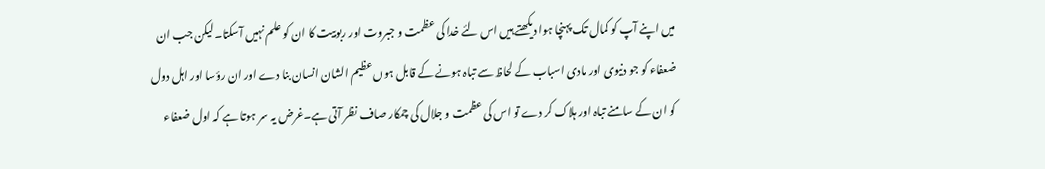میں اپنے آپ کو کمال تک پہنچا ہوا دیکھتے ہیں اس لئے خدا کی عظمت و جبروت اور ربوبیت کا ان کو علم نہیں آسکتا۔لیکن جب ان ضعفاء کو جو دنیوی اور مادی اسباب کے لحاظ سے تباہ ہونے کے قابل ہوں عظیم الشان انسان بنا دے اور ان رؤسا اور اہل دول کو ان کے سامنے تباہ اور ہلاک کر دے تو اس کی عظمت و جلال کی چمکار صاف نظر آتی ہے۔غرض یہ سر ہوتا ہے کہ اول ضعفاء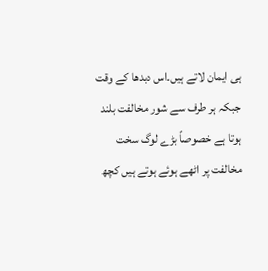ہی ایمان لاتے ہیں۔اس دبدھا کے وقت جبکہ ہر طرف سے شور مخالفت بلند ہوتا ہے خصوصاً بڑے لوگ سخت مخالفت پر اٹھے ہوئے ہوتے ہیں کچھ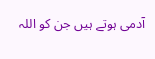آدمی ہوتے ہیں جن کو اللہ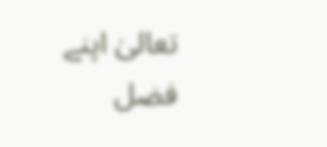تعالیٰ اپنے فضل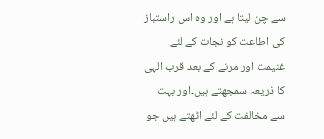سے چن لیتا ہے اور وہ اس راستباز کی اطاعت کو نجات کے لئے غنیمت اور مرنے کے بعد قرب الہی کا ذریعہ سمجھتے ہیں۔اور بہت سے مخالفت کے لئے اٹھتے ہیں جو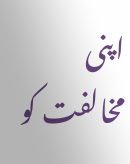اپنی مخالفت کو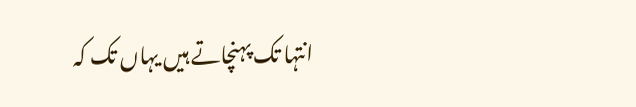انتہا تک پہنچاتے ہیں یہاں تک کہ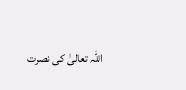اللہ تعالیٰ کی نصرت